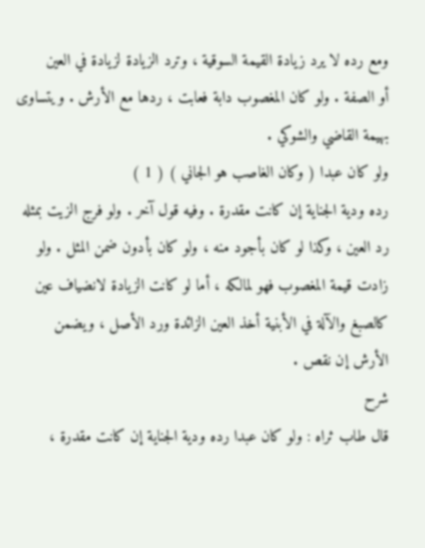ومع رده لا يرد زيادة القيمة السوقية ، وترد الزيادة لزيادة في العين
أو الصفة . ولو كان المغصوب دابة فعابت ، ردها مع الأرش . ويتساوى
بهيمة القاضي والشوكي .
ولو كان عبدا ( وكان الغاصب هو الجاني ) ( 1 )
رده ودية الجناية إن كانت مقدرة . وفيه قول آخر . ولو فرج الزيت بمثله
رد العين ، وكذا لو كان بأجود منه ، ولو كان بأدون ضمن المثل . ولو
زادت قيمة المغصوب فهو لمالكه ، أما لو كانت الزيادة لانضياف عين
كالصبغ والآلة في الأبنية أخذ العين الزائدة ورد الأصل ، ويضمن
الأرش إن نقص .
شرح
قال طاب ثراه : ولو كان عبدا رده ودية الجناية إن كانت مقدرة ،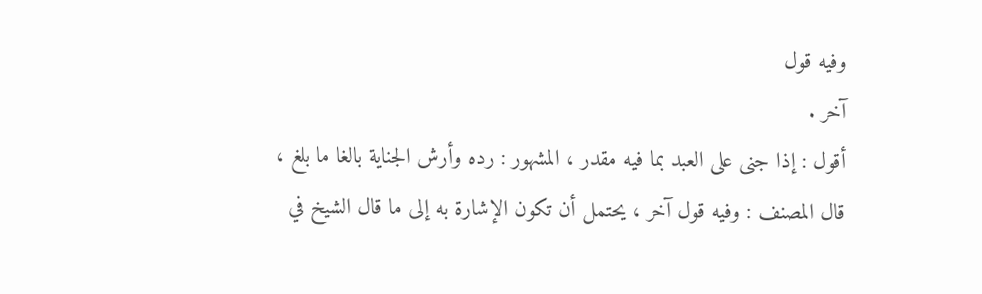وفيه قول
آخر .
أقول : إذا جنى على العبد بما فيه مقدر ، المشهور : رده وأرش الجناية بالغا ما بلغ ،
قال المصنف : وفيه قول آخر ، يحتمل أن تكون الإشارة به إلى ما قال الشيخ في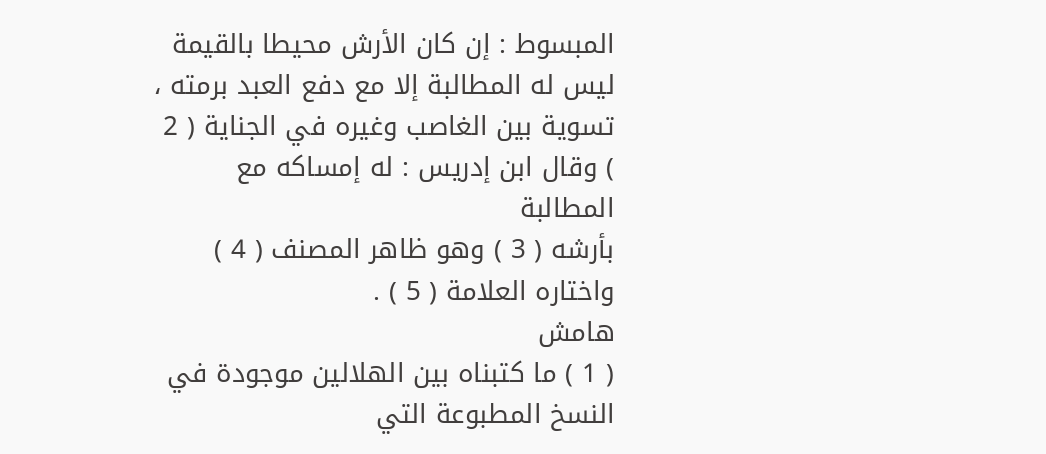المبسوط : إن كان الأرش محيطا بالقيمة ليس له المطالبة إلا مع دفع العبد برمته ،
تسوية بين الغاصب وغيره في الجناية ( 2 ) وقال ابن إدريس : له إمساكه مع المطالبة
بأرشه ( 3 ) وهو ظاهر المصنف ( 4 ) واختاره العلامة ( 5 ) .
هامش
( 1 ) ما كتبناه بين الهلالين موجودة في النسخ المطبوعة التي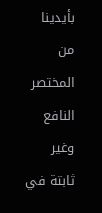بأيدينا من المختصر النافع وغير ثابتة في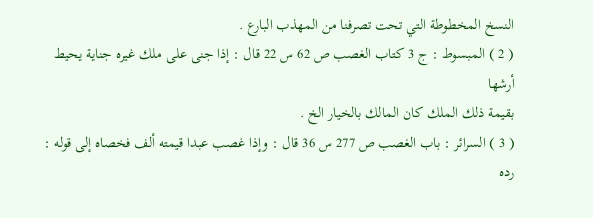النسخ المخطوطة التي تحت تصرفنا من المهذب البارع .
( 2 ) المبسوط : ج 3 كتاب الغصب ص 62 س 22 قال : إذا جنى على ملك غيره جناية يحيط أرشها
بقيمة ذلك الملك كان المالك بالخيار الخ .
( 3 ) السرائر : باب الغصب ص 277 س 36 قال : وإذا غصب عبدا قيمته ألف فخصاه إلى قوله : رده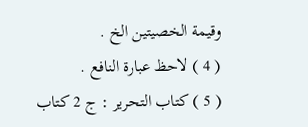وقيمة الخصيتين الخ .
( 4 ) لاحظ عبارة النافع .
( 5 ) كتاب التحرير : ج 2 كتاب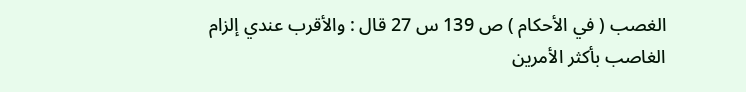الغصب ( في الأحكام ) ص 139 س 27 قال : والأقرب عندي إلزام
الغاصب بأكثر الأمرين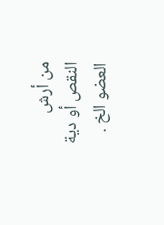من أرش النقص أو دية العضو الخ .